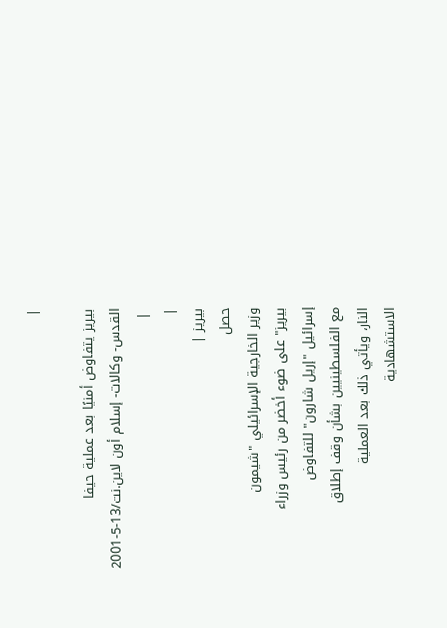|

بيريز يتفاوض أمنيًا بعد عملية حيفا
القدس- وكالات- إسلام أون لاين.نت/13-5-2001
 |
|
بيريز |
حصل
وزير الخارجية الإسرائيلي "شيمون
بيريز" على ضوء أخضر من رئيس وزراء
إسرائيل "إريل شارون" للتفاوض
مع الفلسطينيين بشأن وقف إطلاق
النار، ويأتي ذلك بعد العملية
الاستشهادية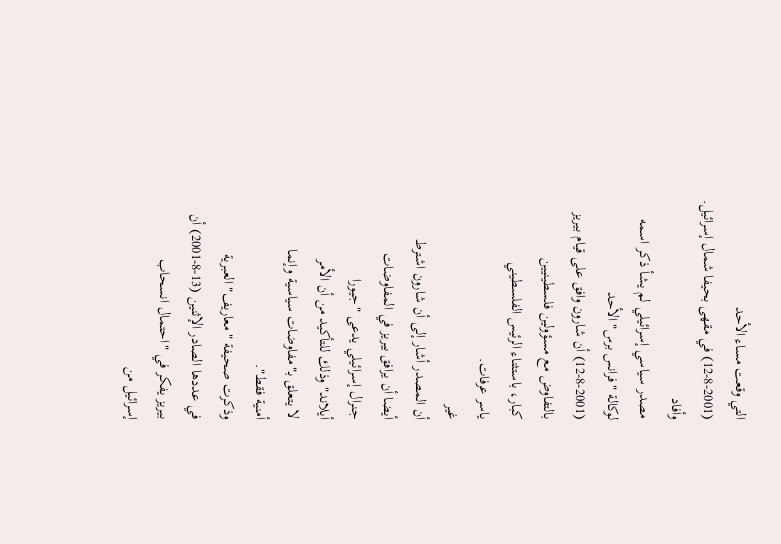التي وقعت مساء الأحد
(12-8-2001) في مقهى بحيفا شمال إسرائيل.
وأفاد
مصدر سياسي إسرائيلي لم يشأ ذكر اسمه
لوكالة "فرانس برس" الأحد
(12-8-2001) أن شارون وافق على قيام بيريز
بالتفاوض مع مسؤولين فلسطينيين
كبار، باستثناء الرئيس الفلسطيني
ياسر عرفات.
غير
أن المصدر أشار إلى أن شارون اشترط
أيضا أن يرافق بيريز في المفاوضات
جنرال إسرائيلي يدعى "جيورا
أيلاند" وذلك للتأكيد من أن الأمر
لا يتعلق بـ"مفاوضات سياسية وإنما
أمنية فقط".
وذكرت صحيفة "معاريف" العبرية
في عددها الصادر الإثنين (13-8-2001) أن
بيريز يفكر في "احتمال انسحاب
إسرائيل من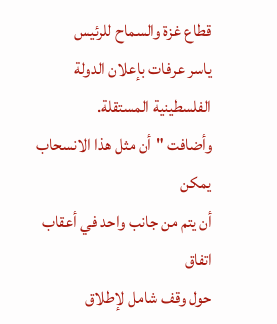قطاع غزة والسماح للرئيس
ياسر عرفات بإعلان الدولة
الفلسطينية المستقلة.
وأضافت "أن مثل هذا الانسحاب يمكن
أن يتم من جانب واحد في أعقاب اتفاق
حول وقف شامل لإطلاق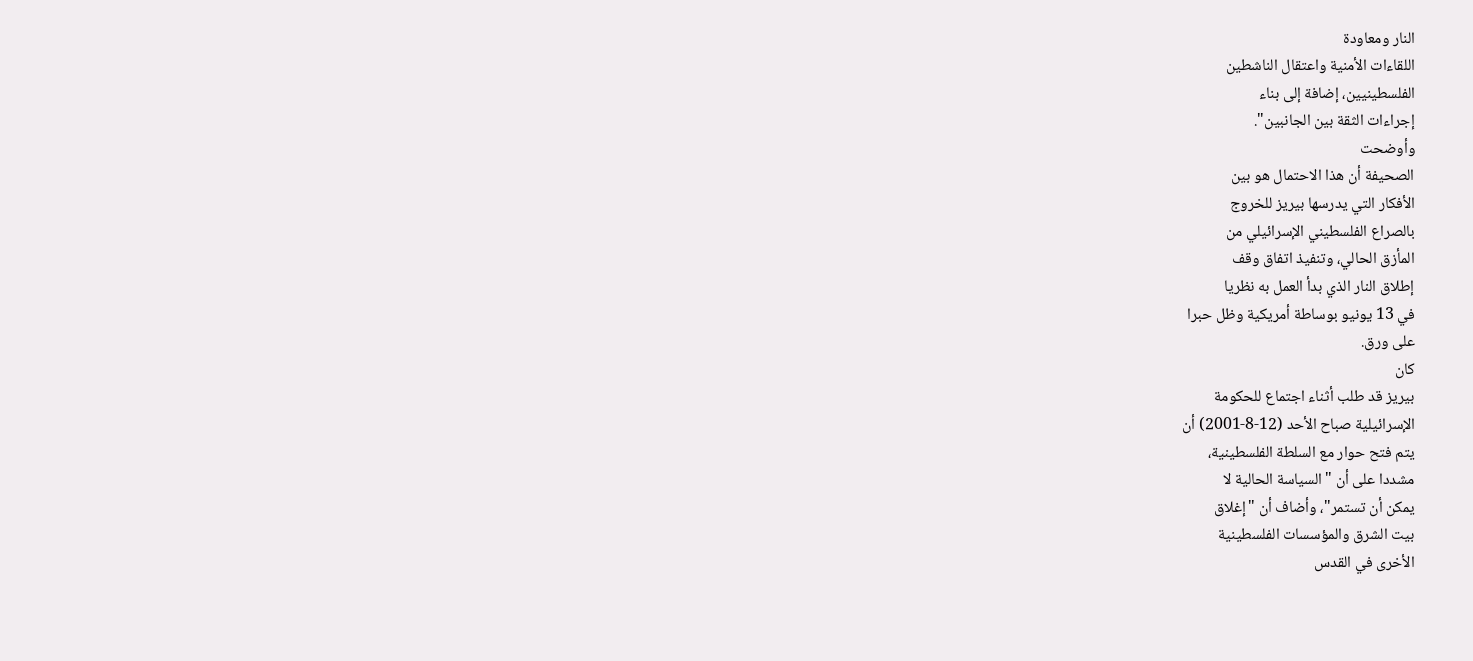النار ومعاودة
اللقاءات الأمنية واعتقال الناشطين
الفلسطينيين، إضافة إلى بناء
إجراءات الثقة بين الجانبين".
وأوضحت
الصحيفة أن هذا الاحتمال هو بين
الأفكار التي يدرسها بيريز للخروج
بالصراع الفلسطيني الإسرائيلي من
المأزق الحالي، وتنفيذ اتفاق وقف
إطلاق النار الذي بدأ العمل به نظريا
في 13 يونيو بوساطة أمريكية وظل حبرا
على ورق.
كان
بيريز قد طلب أثناء اجتماع للحكومة
الإسرائيلية صباح الأحد (12-8-2001) أن
يتم فتح حوار مع السلطة الفلسطينية،
مشددا على أن "السياسة الحالية لا
يمكن أن تستمر"، وأضاف أن "إغلاق
بيت الشرق والمؤسسات الفلسطينية
الأخرى في القدس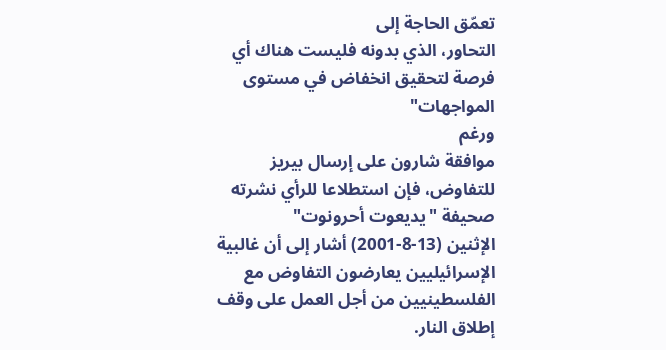تعمّق الحاجة إلى
التحاور، الذي بدونه فليست هناك أي
فرصة لتحقيق انخفاض في مستوى
المواجهات"
ورغم
موافقة شارون على إرسال بيريز
للتفاوض، فإن استطلاعا للرأي نشرته
صحيفة "يديعوت أحرونوت"
الإثنين (13-8-2001) أشار إلى أن غالبية
الإسرائيليين يعارضون التفاوض مع
الفلسطينيين من أجل العمل على وقف
إطلاق النار.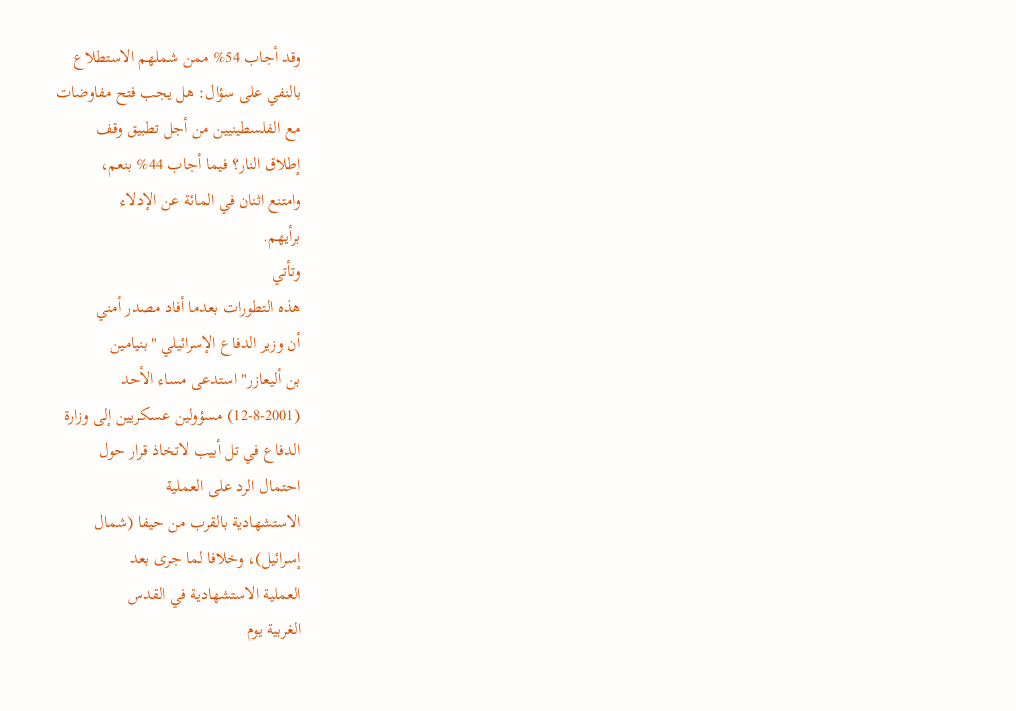وقد أجاب 54% ممن شملهم الاستطلاع
بالنفي على سؤال: هل يجب فتح مفاوضات
مع الفلسطينيين من أجل تطبيق وقف
إطلاق النار؟ فيما أجاب 44% بنعم،
وامتنع اثنان في المائة عن الإدلاء
برأيهم.
وتأتي
هذه التطورات بعدما أفاد مصدر أمني
أن وزير الدفاع الإسرائيلي "بنيامين
بن أليعازر" استدعى مساء الأحد
(12-8-2001) مسؤولين عسكريين إلى وزارة
الدفاع في تل أبيب لاتخاذ قرار حول
احتمال الرد على العملية
الاستشهادية بالقرب من حيفا (شمال
إسرائيل)، وخلافا لما جرى بعد
العملية الاستشهادية في القدس
الغربية يوم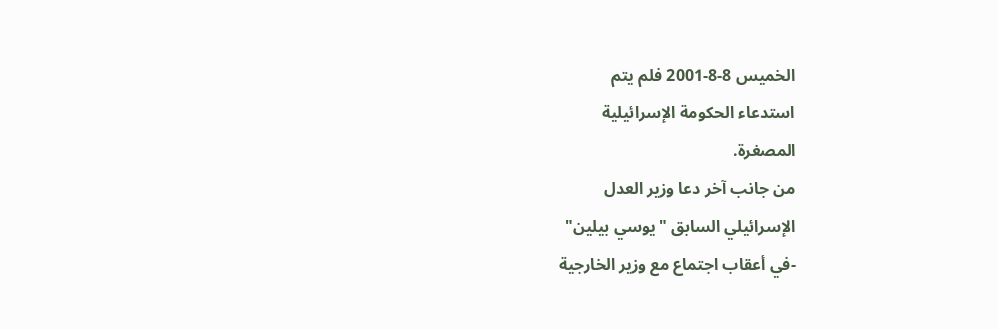الخميس 8-8-2001 فلم يتم
استدعاء الحكومة الإسرائيلية
المصغرة.
من جانب آخر دعا وزير العدل
الإسرائيلي السابق "يوسي بيلين"
-في أعقاب اجتماع مع وزير الخارجية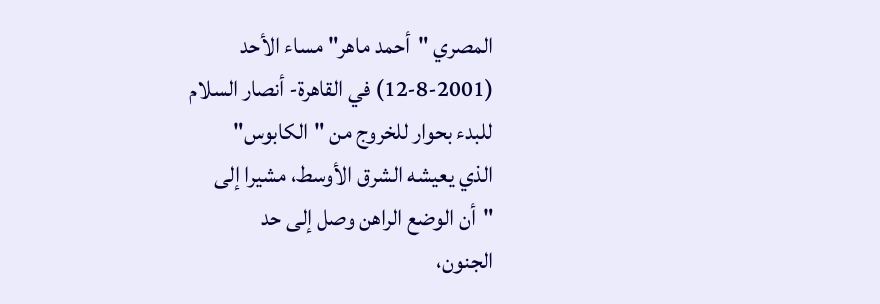المصري "أحمد ماهر" مساء الأحد
(12-8-2001) في القاهرة- أنصار السلام
للبدء بحوار للخروج من "الكابوس"
الذي يعيشه الشرق الأوسط، مشيرا إلى
"أن الوضع الراهن وصل إلى حد
الجنون،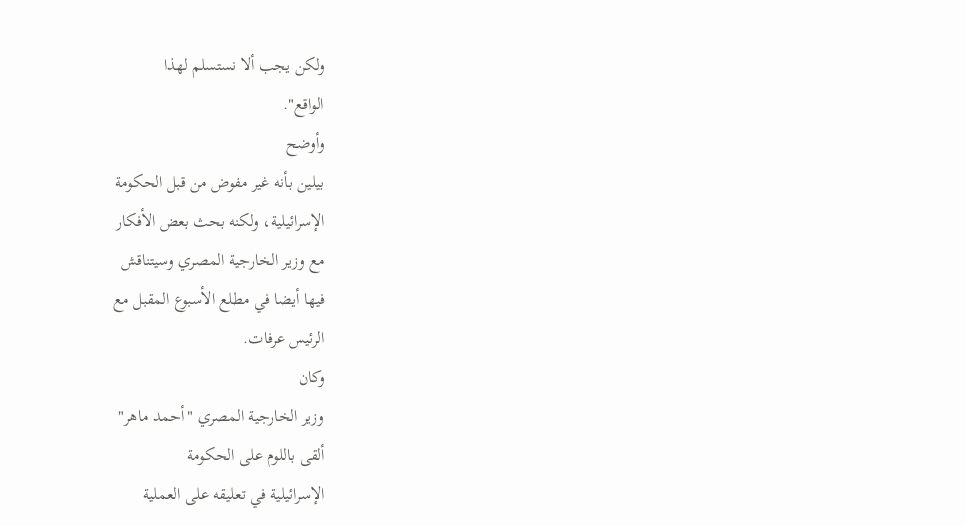ولكن يجب ألا نستسلم لهذا
الواقع".
وأوضح
بيلين بأنه غير مفوض من قبل الحكومة
الإسرائيلية، ولكنه بحث بعض الأفكار
مع وزير الخارجية المصري وسيتناقش
فيها أيضا في مطلع الأسبوع المقبل مع
الرئيس عرفات.
وكان
وزير الخارجية المصري "أحمد ماهر"
ألقى باللوم على الحكومة
الإسرائيلية في تعليقه على العملية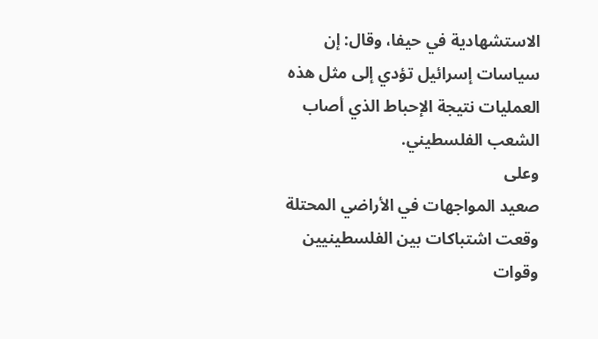الاستشهادية في حيفا، وقال: إن
سياسات إسرائيل تؤدي إلى مثل هذه
العمليات نتيجة الإحباط الذي أصاب
الشعب الفلسطيني.
وعلى
صعيد المواجهات في الأراضي المحتلة
وقعت اشتباكات بين الفلسطينيين
وقوات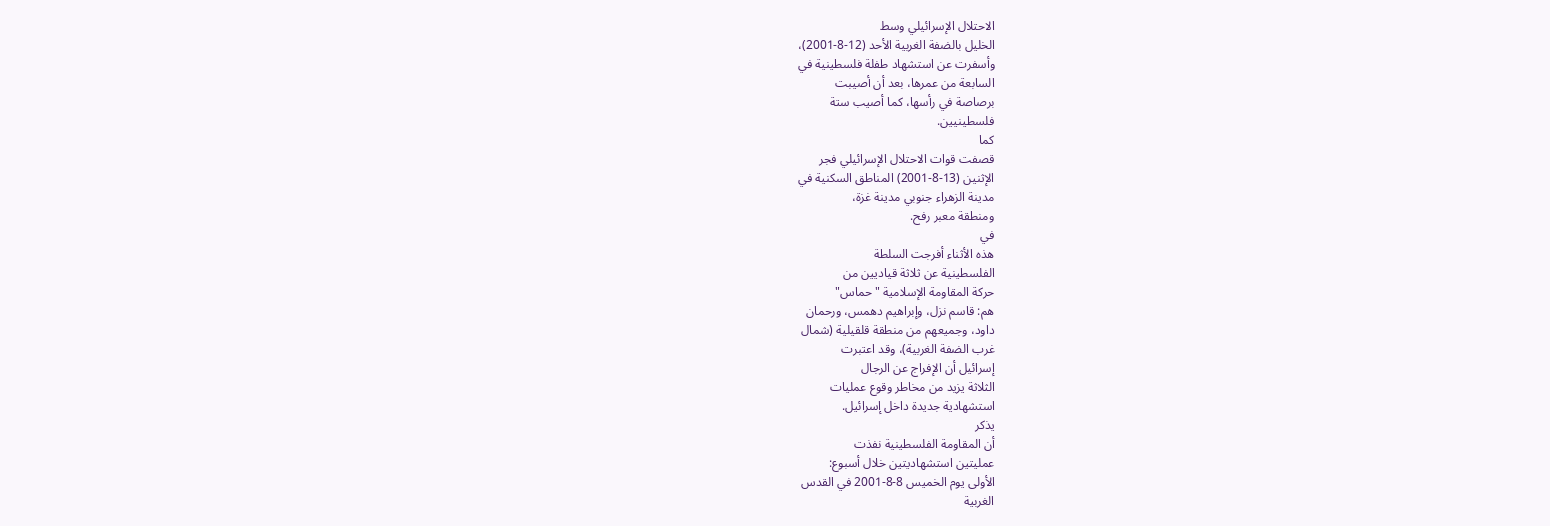الاحتلال الإسرائيلي وسط
الخليل بالضفة الغربية الأحد (12-8-2001)،
وأسفرت عن استشهاد طفلة فلسطينية في
السابعة من عمرها، بعد أن أصيبت
برصاصة في رأسها، كما أصيب ستة
فلسطينيين.
كما
قصفت قوات الاحتلال الإسرائيلي فجر
الإثنين (13-8-2001) المناطق السكنية في
مدينة الزهراء جنوبي مدينة غزة،
ومنطقة معبر رفح.
في
هذه الأثناء أفرجت السلطة
الفلسطينية عن ثلاثة قياديين من
حركة المقاومة الإسلامية "حماس"
هم: قاسم نزل، وإبراهيم دهمس، ورحمان
داود، وجميعهم من منطقة قلقيلية (شمال
غرب الضفة الغربية)، وقد اعتبرت
إسرائيل أن الإفراج عن الرجال
الثلاثة يزيد من مخاطر وقوع عمليات
استشهادية جديدة داخل إسرائيل.
يذكر
أن المقاومة الفلسطينية نفذت
عمليتين استشهاديتين خلال أسبوع:
الأولى يوم الخميس 8-8-2001 في القدس
الغربية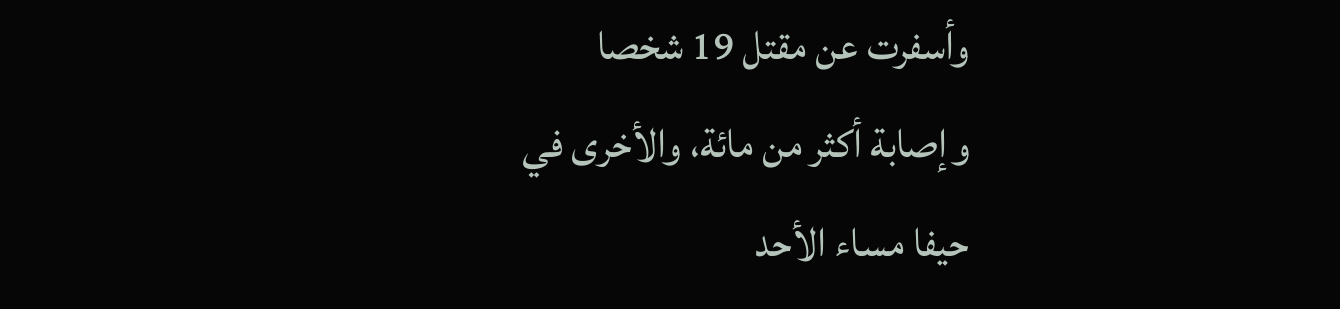وأسفرت عن مقتل 19 شخصا
وإصابة أكثر من مائة، والأخرى في
حيفا مساء الأحد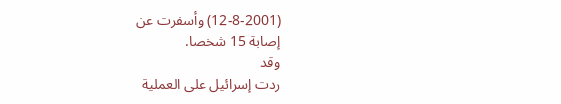(12-8-2001) وأسفرت عن
إصابة 15 شخصا.
وقد
ردت إسرائيل على العملية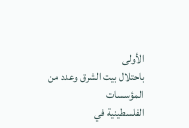الأولى
باحتلال بيت الشرق وعدد من المؤسسات
الفلسطينية في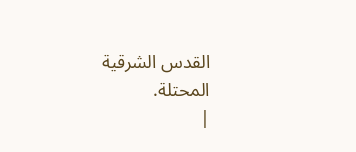القدس الشرقية
المحتلة.
|